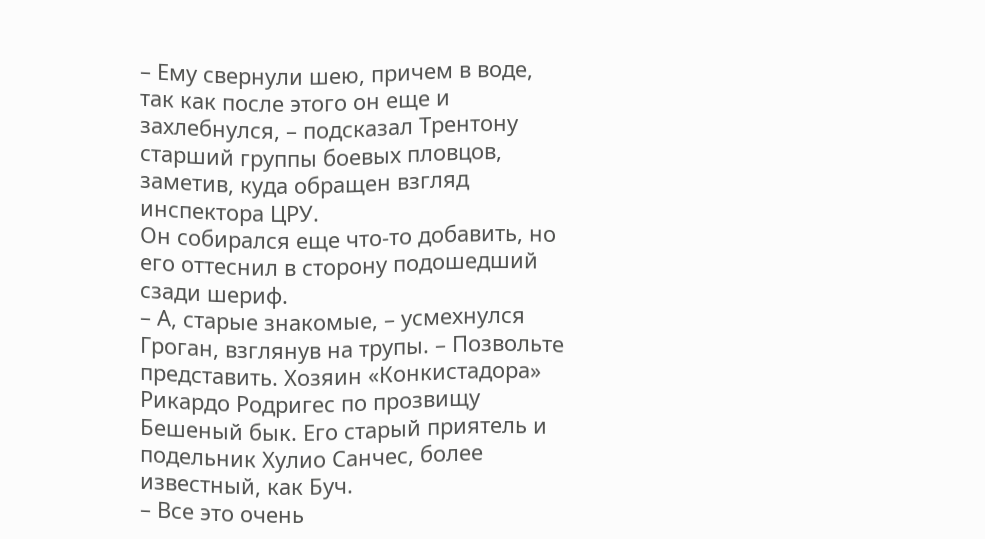– Ему свернули шею, причем в воде, так как после этого он еще и захлебнулся, – подсказал Трентону старший группы боевых пловцов, заметив, куда обращен взгляд инспектора ЦРУ.
Он собирался еще что-то добавить, но его оттеснил в сторону подошедший сзади шериф.
– А, старые знакомые, – усмехнулся Гроган, взглянув на трупы. – Позвольте представить. Хозяин «Конкистадора» Рикардо Родригес по прозвищу Бешеный бык. Его старый приятель и подельник Хулио Санчес, более известный, как Буч.
– Все это очень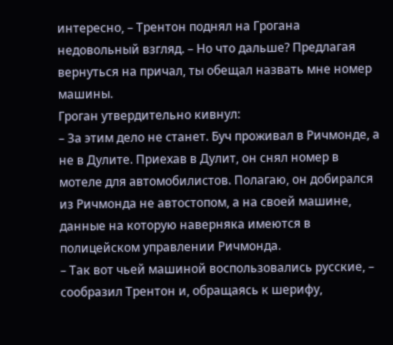интересно, – Трентон поднял на Грогана недовольный взгляд. – Но что дальше? Предлагая вернуться на причал, ты обещал назвать мне номер машины.
Гроган утвердительно кивнул:
– За этим дело не станет. Буч проживал в Ричмонде, а не в Дулите. Приехав в Дулит, он снял номер в мотеле для автомобилистов. Полагаю, он добирался из Ричмонда не автостопом, а на своей машине, данные на которую наверняка имеются в полицейском управлении Ричмонда.
– Так вот чьей машиной воспользовались русские, – сообразил Трентон и, обращаясь к шерифу,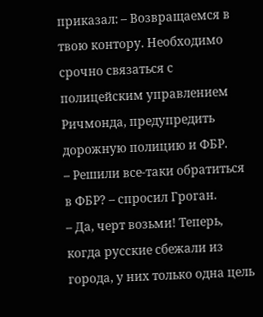приказал: – Возвращаемся в твою контору. Необходимо срочно связаться с полицейским управлением Ричмонда, предупредить дорожную полицию и ФБР.
– Решили все-таки обратиться в ФБР? – спросил Гроган.
– Да, черт возьми! Теперь, когда русские сбежали из города, у них только одна цель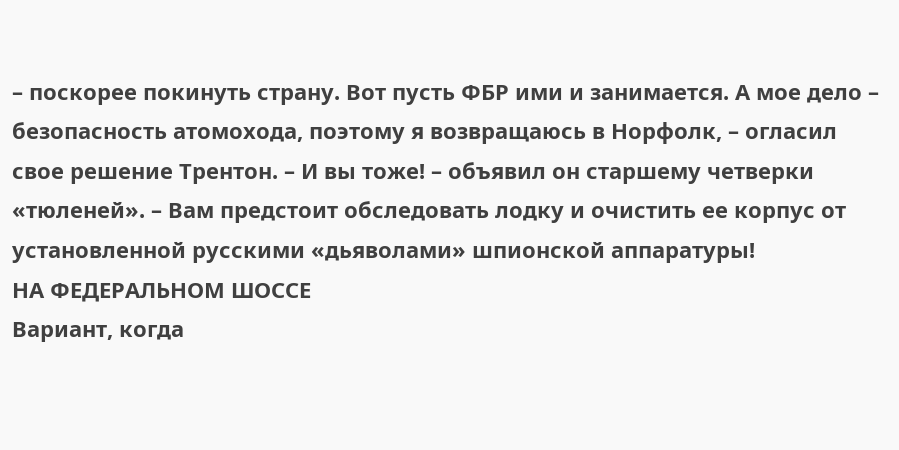– поскорее покинуть страну. Вот пусть ФБР ими и занимается. А мое дело – безопасность атомохода, поэтому я возвращаюсь в Норфолк, – огласил свое решение Трентон. – И вы тоже! – объявил он старшему четверки «тюленей». – Вам предстоит обследовать лодку и очистить ее корпус от установленной русскими «дьяволами» шпионской аппаратуры!
НА ФЕДЕРАЛЬНОМ ШОССЕ
Вариант, когда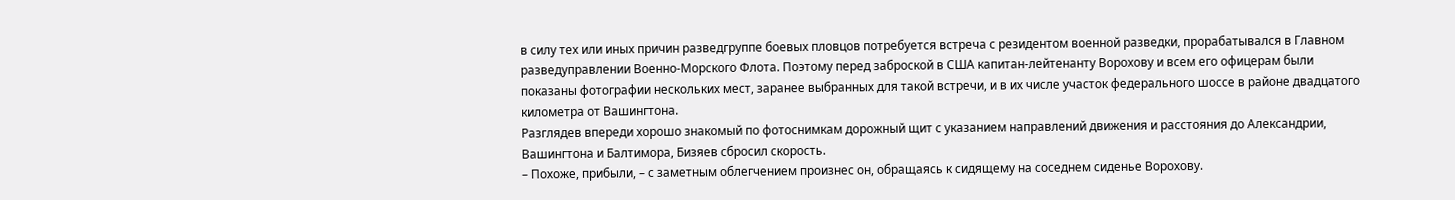в силу тех или иных причин разведгруппе боевых пловцов потребуется встреча с резидентом военной разведки, прорабатывался в Главном разведуправлении Военно-Морского Флота. Поэтому перед заброской в США капитан-лейтенанту Ворохову и всем его офицерам были показаны фотографии нескольких мест, заранее выбранных для такой встречи, и в их числе участок федерального шоссе в районе двадцатого километра от Вашингтона.
Разглядев впереди хорошо знакомый по фотоснимкам дорожный щит с указанием направлений движения и расстояния до Александрии, Вашингтона и Балтимора, Бизяев сбросил скорость.
– Похоже, прибыли, – с заметным облегчением произнес он, обращаясь к сидящему на соседнем сиденье Ворохову.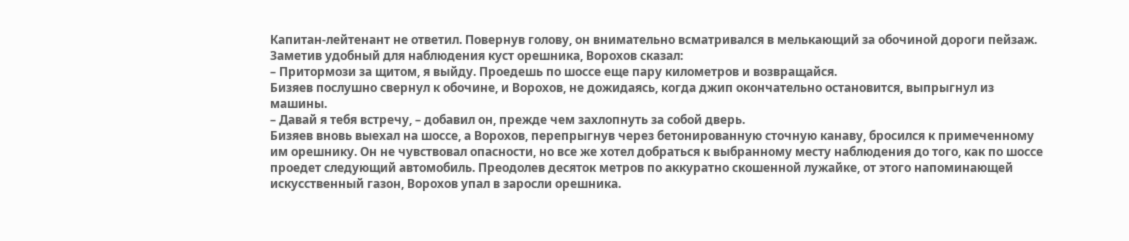Капитан-лейтенант не ответил. Повернув голову, он внимательно всматривался в мелькающий за обочиной дороги пейзаж. Заметив удобный для наблюдения куст орешника, Ворохов сказал:
– Притормози за щитом, я выйду. Проедешь по шоссе еще пару километров и возвращайся.
Бизяев послушно свернул к обочине, и Ворохов, не дожидаясь, когда джип окончательно остановится, выпрыгнул из машины.
– Давай я тебя встречу, – добавил он, прежде чем захлопнуть за собой дверь.
Бизяев вновь выехал на шоссе, а Ворохов, перепрыгнув через бетонированную сточную канаву, бросился к примеченному им орешнику. Он не чувствовал опасности, но все же хотел добраться к выбранному месту наблюдения до того, как по шоссе проедет следующий автомобиль. Преодолев десяток метров по аккуратно скошенной лужайке, от этого напоминающей искусственный газон, Ворохов упал в заросли орешника.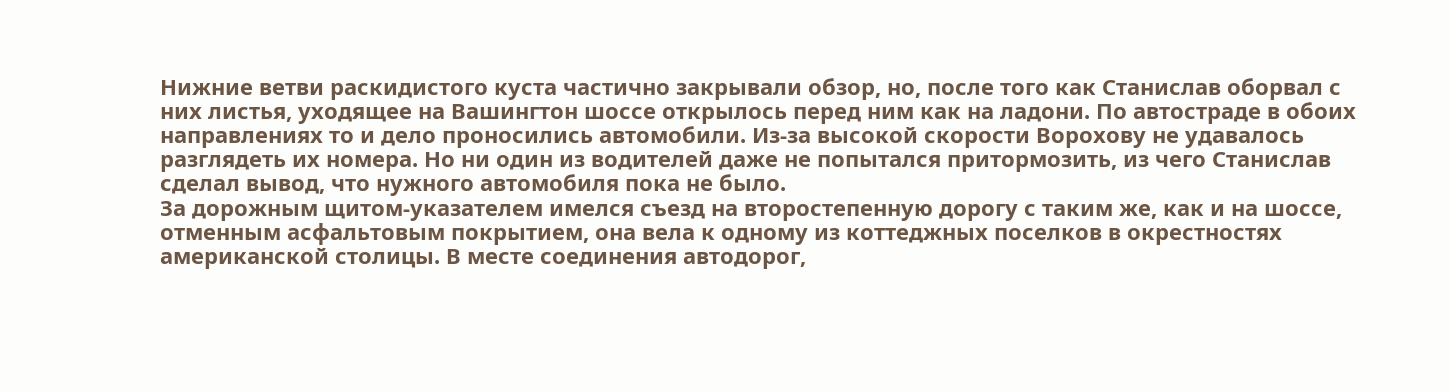Нижние ветви раскидистого куста частично закрывали обзор, но, после того как Станислав оборвал с них листья, уходящее на Вашингтон шоссе открылось перед ним как на ладони. По автостраде в обоих направлениях то и дело проносились автомобили. Из-за высокой скорости Ворохову не удавалось разглядеть их номера. Но ни один из водителей даже не попытался притормозить, из чего Станислав сделал вывод, что нужного автомобиля пока не было.
За дорожным щитом-указателем имелся съезд на второстепенную дорогу с таким же, как и на шоссе, отменным асфальтовым покрытием, она вела к одному из коттеджных поселков в окрестностях американской столицы. В месте соединения автодорог,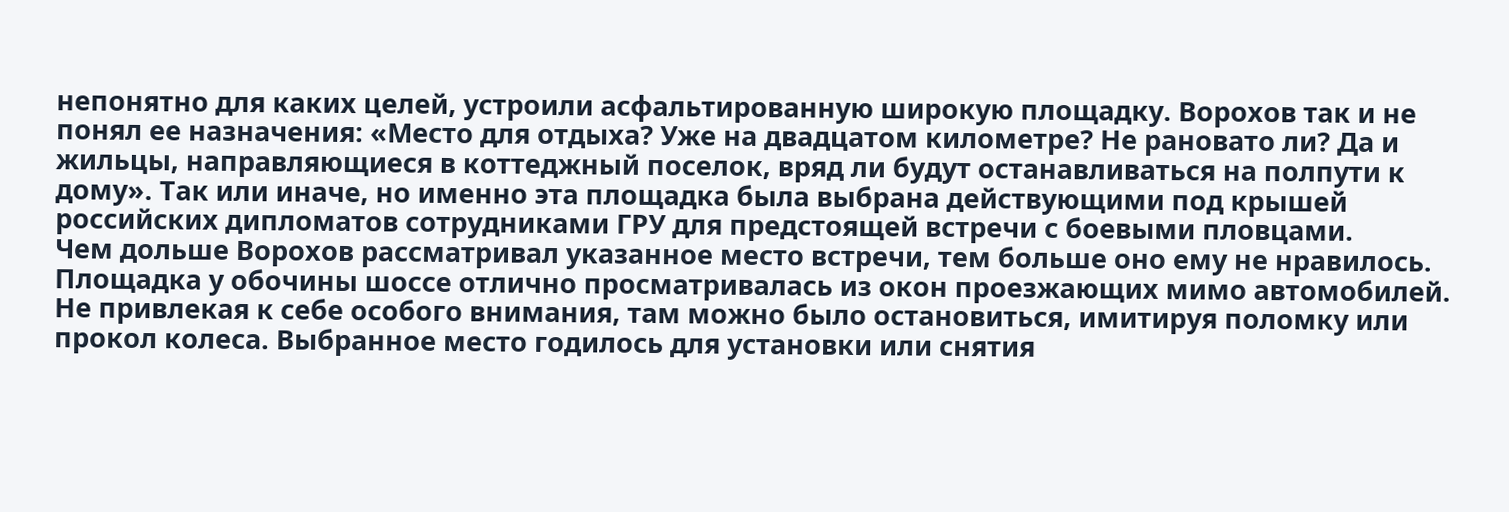непонятно для каких целей, устроили асфальтированную широкую площадку. Ворохов так и не понял ее назначения: «Место для отдыха? Уже на двадцатом километре? Не рановато ли? Да и жильцы, направляющиеся в коттеджный поселок, вряд ли будут останавливаться на полпути к дому». Так или иначе, но именно эта площадка была выбрана действующими под крышей российских дипломатов сотрудниками ГРУ для предстоящей встречи с боевыми пловцами.
Чем дольше Ворохов рассматривал указанное место встречи, тем больше оно ему не нравилось. Площадка у обочины шоссе отлично просматривалась из окон проезжающих мимо автомобилей. Не привлекая к себе особого внимания, там можно было остановиться, имитируя поломку или прокол колеса. Выбранное место годилось для установки или снятия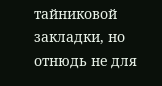тайниковой закладки, но отнюдь не для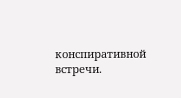конспиративной встречи.